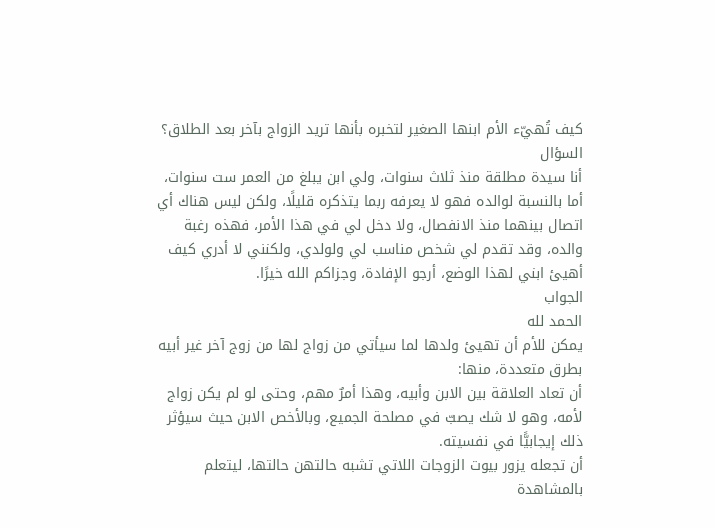كيف تُهيّء الأم ابنها الصغير لتخبره بأنها تريد الزواج بآخر بعد الطلاق؟
السؤال
أنا سيدة مطلقة منذ ثلاث سنوات، ولي ابن يبلغ من العمر ست سنوات، أما بالنسبة لوالده فهو لا يعرفه ربما يتذكره قليلًا، ولكن ليس هناك أي اتصال بينهما منذ الانفصال، ولا دخل لي في هذا الأمر، فهذه رغبة والده، وقد تقدم لي شخص مناسب لي ولولدي، ولكنني لا أدري كيف أهيئ ابني لهذا الوضع، أرجو الإفادة، وجزاكم الله خيرًا.
الجواب
الحمد لله
يمكن للأم أن تهيئ ولدها لما سيأتي من زواج لها من زوج آخر غير أبيه بطرق متعددة، منها:
أن تعاد العلاقة بين الابن وأبيه، وهذا أمرٌ مهم، وحتى لو لم يكن زواج لأمه، وهو لا شك يصبّ في مصلحة الجميع، وبالأخص الابن حيث سيؤثر ذلك إيجابيًّا في نفسيته.
أن تجعله يزور بيوت الزوجات اللاتي تشبه حالتهن حالتها، ليتعلم بالمشاهدة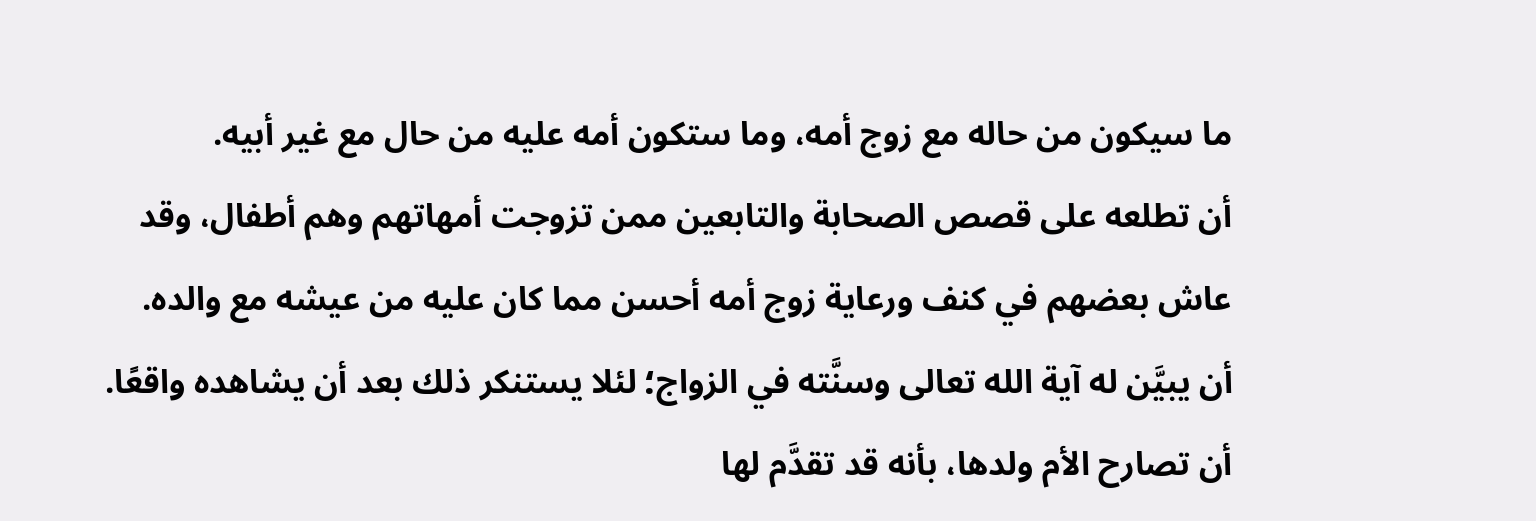ما سيكون من حاله مع زوج أمه، وما ستكون أمه عليه من حال مع غير أبيه.
أن تطلعه على قصص الصحابة والتابعين ممن تزوجت أمهاتهم وهم أطفال، وقد عاش بعضهم في كنف ورعاية زوج أمه أحسن مما كان عليه من عيشه مع والده.
أن يبيَّن له آية الله تعالى وسنَّته في الزواج؛ لئلا يستنكر ذلك بعد أن يشاهده واقعًا.
أن تصارح الأم ولدها، بأنه قد تقدَّم لها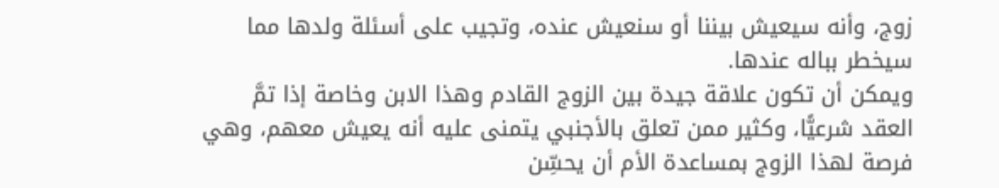زوج، وأنه سيعيش بيننا أو سنعيش عنده، وتجيب على أسئلة ولدها مما سيخطر بباله عندها.
ويمكن أن تكون علاقة جيدة بين الزوج القادم وهذا الابن وخاصة إذا تمَّ العقد شرعيًّا، وكثير ممن تعلق بالأجنبي يتمنى عليه أنه يعيش معهم، وهي فرصة لهذا الزوج بمساعدة الأم أن يحسِّن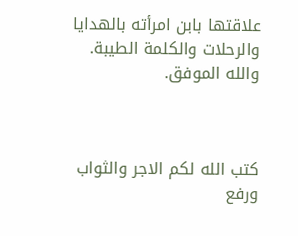علاقتها بابن امرأته بالهدايا والرحلات والكلمة الطيبة.
والله الموفق.



كتب الله لكم الاجر والثواب ورفع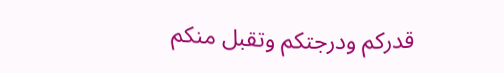قدركم ودرجتكم وتقبل منكم